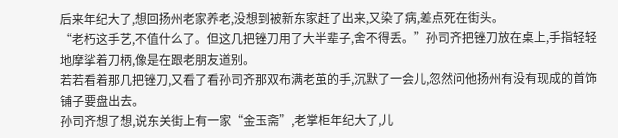后来年纪大了,想回扬州老家养老,没想到被新东家赶了出来,又染了病,差点死在街头。
“老朽这手艺,不值什么了。但这几把锉刀用了大半辈子,舍不得丢。”孙司齐把锉刀放在桌上,手指轻轻地摩挲着刀柄,像是在跟老朋友道别。
若若看着那几把锉刀,又看了看孙司齐那双布满老茧的手,沉默了一会儿,忽然问他扬州有没有现成的首饰铺子要盘出去。
孙司齐想了想,说东关街上有一家“金玉斋”,老掌柜年纪大了,儿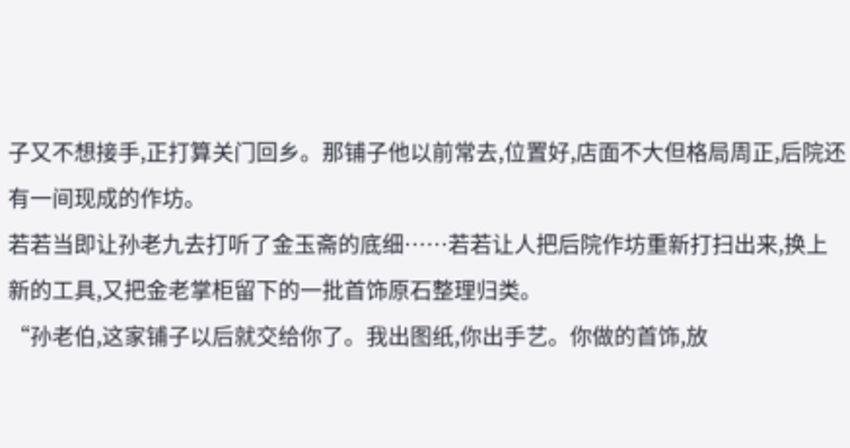子又不想接手,正打算关门回乡。那铺子他以前常去,位置好,店面不大但格局周正,后院还有一间现成的作坊。
若若当即让孙老九去打听了金玉斋的底细……若若让人把后院作坊重新打扫出来,换上新的工具,又把金老掌柜留下的一批首饰原石整理归类。
“孙老伯,这家铺子以后就交给你了。我出图纸,你出手艺。你做的首饰,放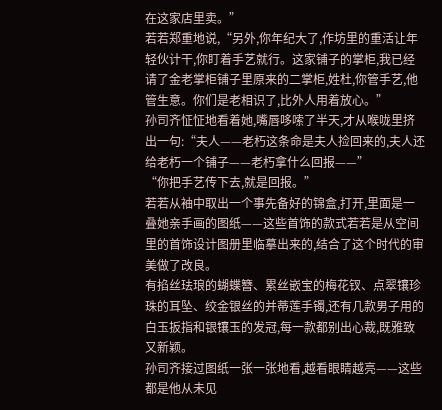在这家店里卖。”
若若郑重地说,“另外,你年纪大了,作坊里的重活让年轻伙计干,你盯着手艺就行。这家铺子的掌柜,我已经请了金老掌柜铺子里原来的二掌柜,姓杜,你管手艺,他管生意。你们是老相识了,比外人用着放心。”
孙司齐怔怔地看着她,嘴唇哆嗦了半天,才从喉咙里挤出一句:“夫人——老朽这条命是夫人捡回来的,夫人还给老朽一个铺子——老朽拿什么回报——”
“你把手艺传下去,就是回报。”
若若从袖中取出一个事先备好的锦盒,打开,里面是一叠她亲手画的图纸——这些首饰的款式若若是从空间里的首饰设计图册里临摹出来的,结合了这个时代的审美做了改良。
有掐丝珐琅的蝴蝶簪、累丝嵌宝的梅花钗、点翠镶珍珠的耳坠、绞金银丝的并蒂莲手镯,还有几款男子用的白玉扳指和银镶玉的发冠,每一款都别出心裁,既雅致又新颖。
孙司齐接过图纸一张一张地看,越看眼睛越亮——这些都是他从未见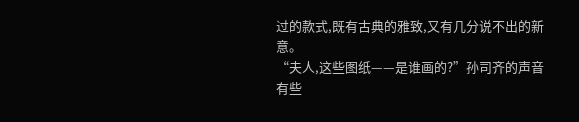过的款式,既有古典的雅致,又有几分说不出的新意。
“夫人,这些图纸——是谁画的?”孙司齐的声音有些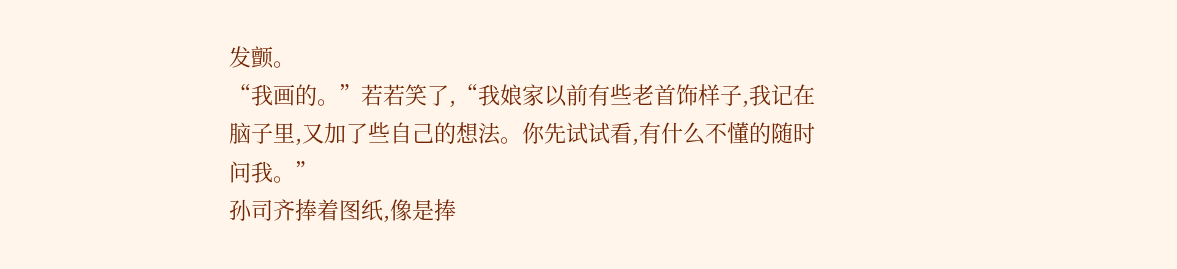发颤。
“我画的。”若若笑了,“我娘家以前有些老首饰样子,我记在脑子里,又加了些自己的想法。你先试试看,有什么不懂的随时问我。”
孙司齐捧着图纸,像是捧